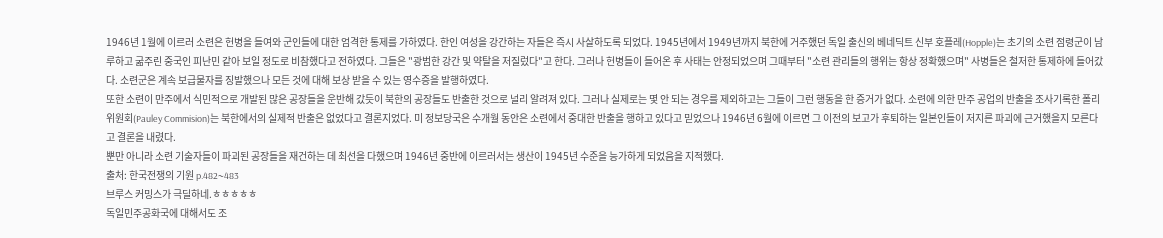1946년 1월에 이르러 소련은 헌병을 들여와 군인들에 대한 엄격한 통제를 가하였다. 한인 여성을 강간하는 자들은 즉시 사살하도록 되었다. 1945년에서 1949년까지 북한에 거주했던 독일 출신의 베네딕트 신부 호플레(Hopple)는 초기의 소련 점령군이 남루하고 굶주린 중국인 피난민 같아 보일 정도로 비참했다고 전하였다. 그들은 "광범한 강간 및 약탈을 저질렀다"고 한다. 그러나 헌병들이 들어온 후 사태는 안정되었으며 그때부터 "소련 관리들의 행위는 항상 정확했으며" 사병들은 철저한 통제하에 들어갔다. 소련군은 계속 보급물자를 징발했으나 모든 것에 대해 보상 받을 수 있는 영수증을 발행하였다.
또한 소련이 만주에서 식민적으로 개발된 많은 공장들을 운반해 갔듯이 북한의 공장들도 반출한 것으로 널리 알려져 있다. 그러나 실제로는 몇 안 되는 경우를 제외하고는 그들이 그런 행동을 한 증거가 없다. 소련에 의한 만주 공업의 반출을 조사기록한 폴리 위원회(Pauley Commision)는 북한에서의 실제적 반출은 없었다고 결론지었다. 미 정보당국은 수개월 동안은 소련에서 중대한 반출을 행하고 있다고 믿었으나 1946년 6월에 이르면 그 이전의 보고가 후퇴하는 일본인들이 저지른 파괴에 근거했을지 모른다고 결론을 내렸다.
뿐만 아니라 소련 기술자들이 파괴된 공장들을 재건하는 데 최선을 다했으며 1946년 중반에 이르러서는 생산이 1945년 수준을 능가하게 되었음을 지적했다.
출처: 한국전쟁의 기원 p.482~483
브루스 커밍스가 극딜하네.ㅎㅎㅎㅎㅎ
독일민주공화국에 대해서도 조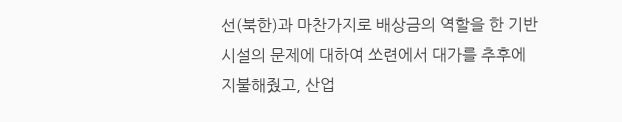선(북한)과 마찬가지로 배상금의 역할을 한 기반시설의 문제에 대하여 쏘련에서 대가를 추후에 지불해줬고, 산업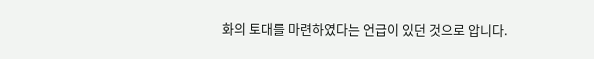화의 토대를 마련하였다는 언급이 있던 것으로 압니다.